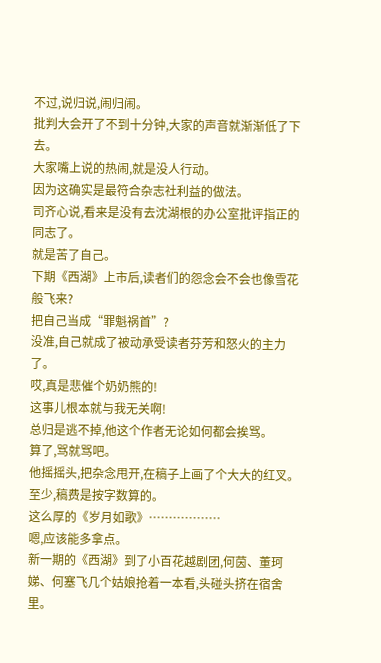不过,说归说,闹归闹。
批判大会开了不到十分钟,大家的声音就渐渐低了下去。
大家嘴上说的热闹,就是没人行动。
因为这确实是最符合杂志社利益的做法。
司齐心说,看来是没有去沈湖根的办公室批评指正的同志了。
就是苦了自己。
下期《西湖》上市后,读者们的怨念会不会也像雪花般飞来?
把自己当成“罪魁祸首”?
没准,自己就成了被动承受读者芬芳和怒火的主力了。
哎,真是悲催个奶奶熊的!
这事儿根本就与我无关啊!
总归是逃不掉,他这个作者无论如何都会挨骂。
算了,骂就骂吧。
他摇摇头,把杂念甩开,在稿子上画了个大大的红叉。
至少,稿费是按字数算的。
这么厚的《岁月如歌》………………
嗯,应该能多拿点。
新一期的《西湖》到了小百花越剧团,何茵、董珂娣、何塞飞几个姑娘抢着一本看,头碰头挤在宿舍里。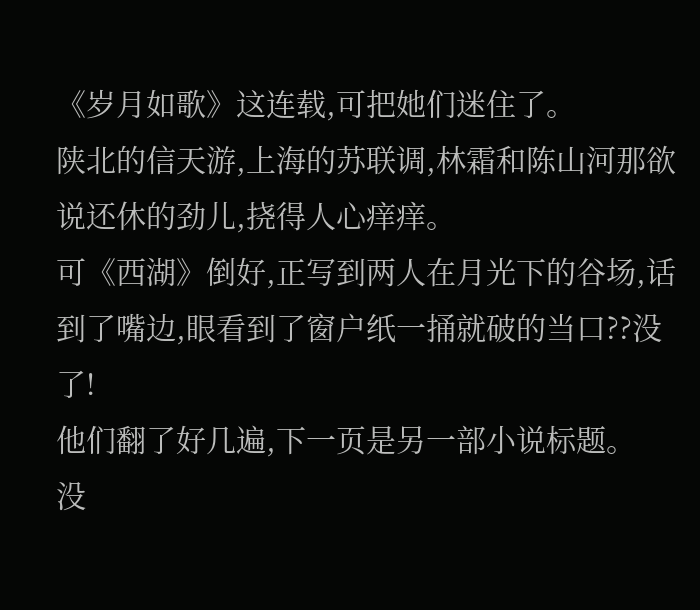《岁月如歌》这连载,可把她们迷住了。
陕北的信天游,上海的苏联调,林霜和陈山河那欲说还休的劲儿,挠得人心痒痒。
可《西湖》倒好,正写到两人在月光下的谷场,话到了嘴边,眼看到了窗户纸一捅就破的当口??没了!
他们翻了好几遍,下一页是另一部小说标题。
没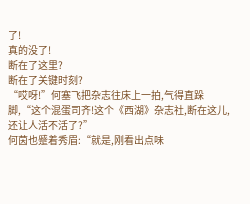了!
真的没了!
断在了这里?
断在了关键时刻?
“哎呀!”何塞飞把杂志往床上一拍,气得直跺脚,“这个混蛋司齐!这个《西湖》杂志社,断在这儿,还让人活不活了?”
何茵也蹙着秀眉:“就是,刚看出点味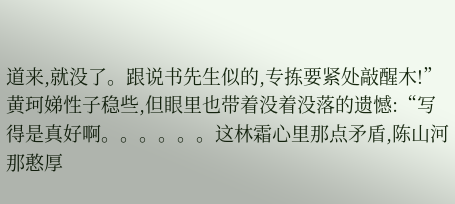道来,就没了。跟说书先生似的,专拣要紧处敲醒木!”
黄珂娣性子稳些,但眼里也带着没着没落的遗憾:“写得是真好啊。。。。。。这林霜心里那点矛盾,陈山河那憨厚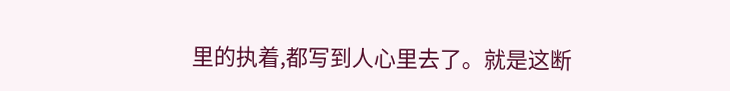里的执着,都写到人心里去了。就是这断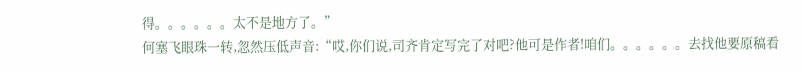得。。。。。。太不是地方了。”
何塞飞眼珠一转,忽然压低声音:“哎,你们说,司齐肯定写完了对吧?他可是作者!咱们。。。。。。去找他要原稿看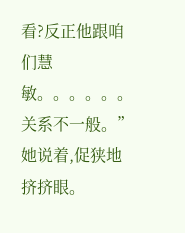看?反正他跟咱们慧敏。。。。。。关系不一般。”她说着,促狭地挤挤眼。